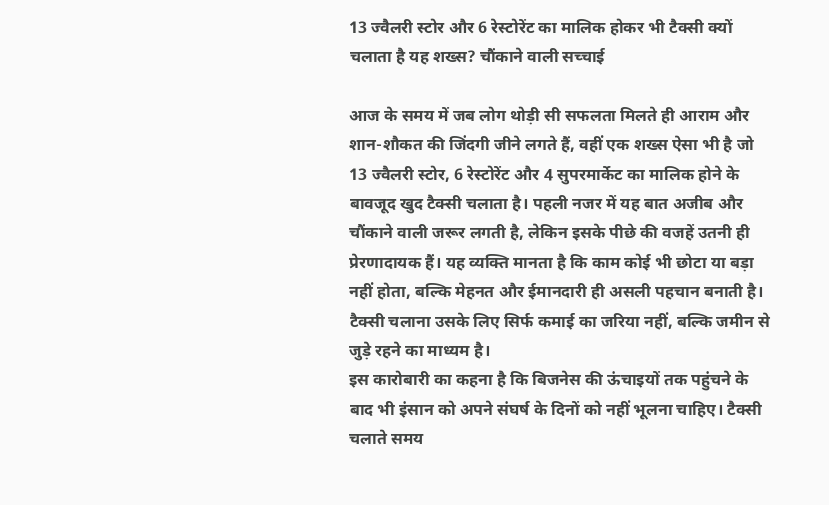13 ज्वैलरी स्टोर और 6 रेस्टोरेंट का मालिक होकर भी टैक्सी क्यों चलाता है यह शख्स? चौंकाने वाली सच्चाई

आज के समय में जब लोग थोड़ी सी सफलता मिलते ही आराम और शान-शौकत की जिंदगी जीने लगते हैं, वहीं एक शख्स ऐसा भी है जो 13 ज्वैलरी स्टोर, 6 रेस्टोरेंट और 4 सुपरमार्केट का मालिक होने के बावजूद खुद टैक्सी चलाता है। पहली नजर में यह बात अजीब और चौंकाने वाली जरूर लगती है, लेकिन इसके पीछे की वजहें उतनी ही प्रेरणादायक हैं। यह व्यक्ति मानता है कि काम कोई भी छोटा या बड़ा नहीं होता, बल्कि मेहनत और ईमानदारी ही असली पहचान बनाती है। टैक्सी चलाना उसके लिए सिर्फ कमाई का जरिया नहीं, बल्कि जमीन से जुड़े रहने का माध्यम है।
इस कारोबारी का कहना है कि बिजनेस की ऊंचाइयों तक पहुंचने के बाद भी इंसान को अपने संघर्ष के दिनों को नहीं भूलना चाहिए। टैक्सी चलाते समय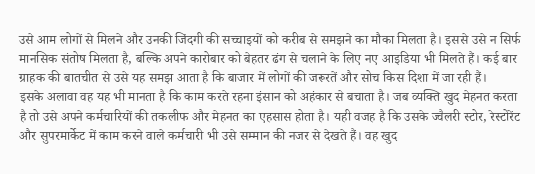उसे आम लोगों से मिलने और उनकी जिंदगी की सच्चाइयों को करीब से समझने का मौका मिलता है। इससे उसे न सिर्फ मानसिक संतोष मिलता है, बल्कि अपने कारोबार को बेहतर ढंग से चलाने के लिए नए आइडिया भी मिलते हैं। कई बार ग्राहक की बातचीत से उसे यह समझ आता है कि बाजार में लोगों की जरूरतें और सोच किस दिशा में जा रही हैं।
इसके अलावा वह यह भी मानता है कि काम करते रहना इंसान को अहंकार से बचाता है। जब व्यक्ति खुद मेहनत करता है तो उसे अपने कर्मचारियों की तकलीफ और मेहनत का एहसास होता है। यही वजह है कि उसके ज्वैलरी स्टोर, रेस्टोरेंट और सुपरमार्केट में काम करने वाले कर्मचारी भी उसे सम्मान की नजर से देखते हैं। वह खुद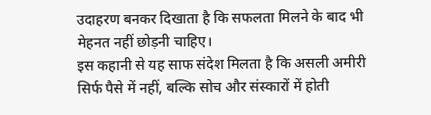उदाहरण बनकर दिखाता है कि सफलता मिलने के बाद भी मेहनत नहीं छोड़नी चाहिए।
इस कहानी से यह साफ संदेश मिलता है कि असली अमीरी सिर्फ पैसे में नहीं, बल्कि सोच और संस्कारों में होती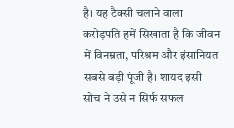है। यह टैक्सी चलाने वाला करोड़पति हमें सिखाता है कि जीवन में विनम्रता, परिश्रम और इंसानियत सबसे बड़ी पूंजी है। शायद इसी सोच ने उसे न सिर्फ सफल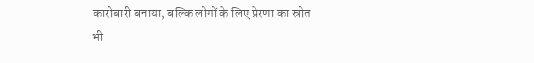कारोबारी बनाया, बल्कि लोगों के लिए प्रेरणा का स्रोत भी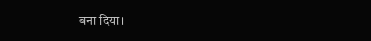बना दिया।